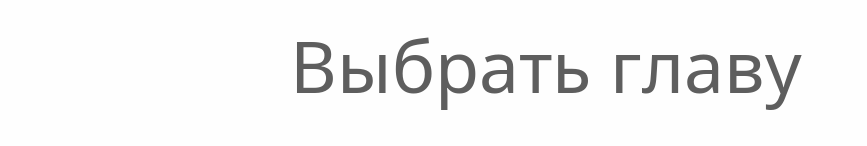Выбрать главу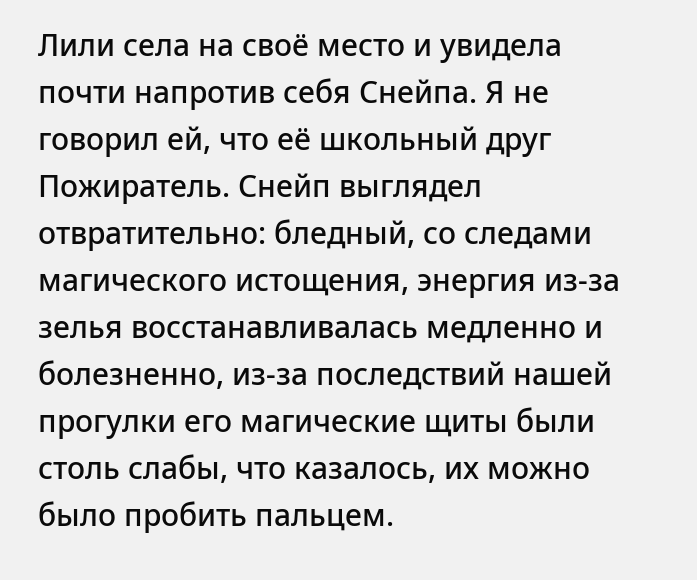Лили села на своё место и увидела почти напротив себя Снейпа. Я не говорил ей, что её школьный друг Пожиратель. Снейп выглядел отвратительно: бледный, со следами магического истощения, энергия из-за зелья восстанавливалась медленно и болезненно, из-за последствий нашей прогулки его магические щиты были столь слабы, что казалось, их можно было пробить пальцем.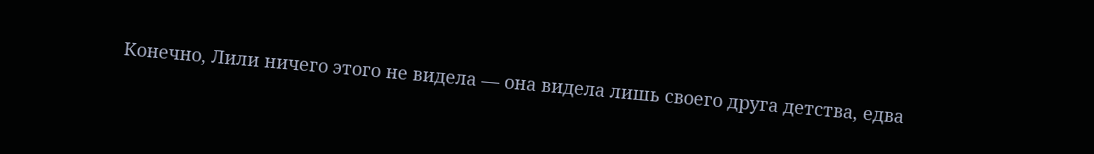Конечно, Лили ничего этого не видела — она видела лишь своего друга детства, едва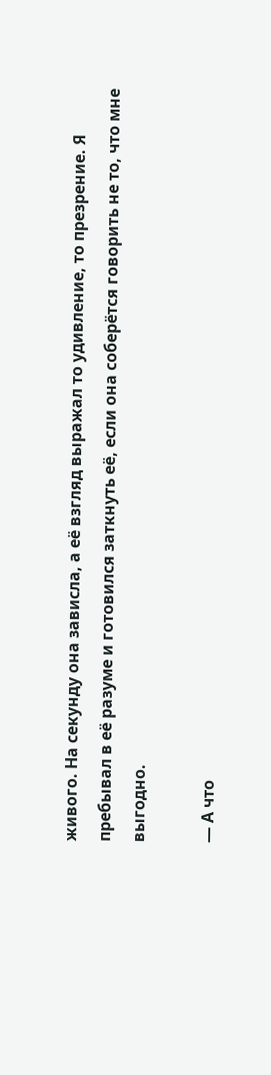живого. На секунду она зависла, а её взгляд выражал то удивление, то презрение. Я пребывал в её разуме и готовился заткнуть её, если она соберётся говорить не то, что мне выгодно.

— А что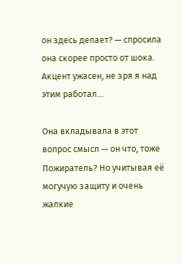он здесь делает? — спросила она скорее просто от шока. Акцент ужасен, не зря я над этим работал…

Она вкладывала в этот вопрос смысл — он что, тоже Пожиратель? Но учитывая её могучую защиту и очень жалкие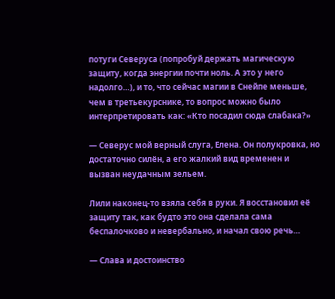потуги Северуса (попробуй держать магическую защиту, когда энергии почти ноль. А это у него надолго…), и то, что сейчас магии в Снейпе меньше, чем в третьекурснике, то вопрос можно было интерпретировать как: «Кто посадил сюда слабака?»

— Северус мой верный слуга, Елена. Он полукровка, но достаточно силён, а его жалкий вид временен и вызван неудачным зельем.

Лили наконец-то взяла себя в руки. Я восстановил её защиту так, как будто это она сделала сама беспалочково и невербально, и начал свою речь…

— Слава и достоинство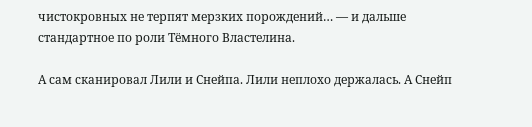чистокровных не терпят мерзких порождений… — и дальше стандартное по роли Тёмного Властелина.

А сам сканировал Лили и Снейпа. Лили неплохо держалась. А Снейп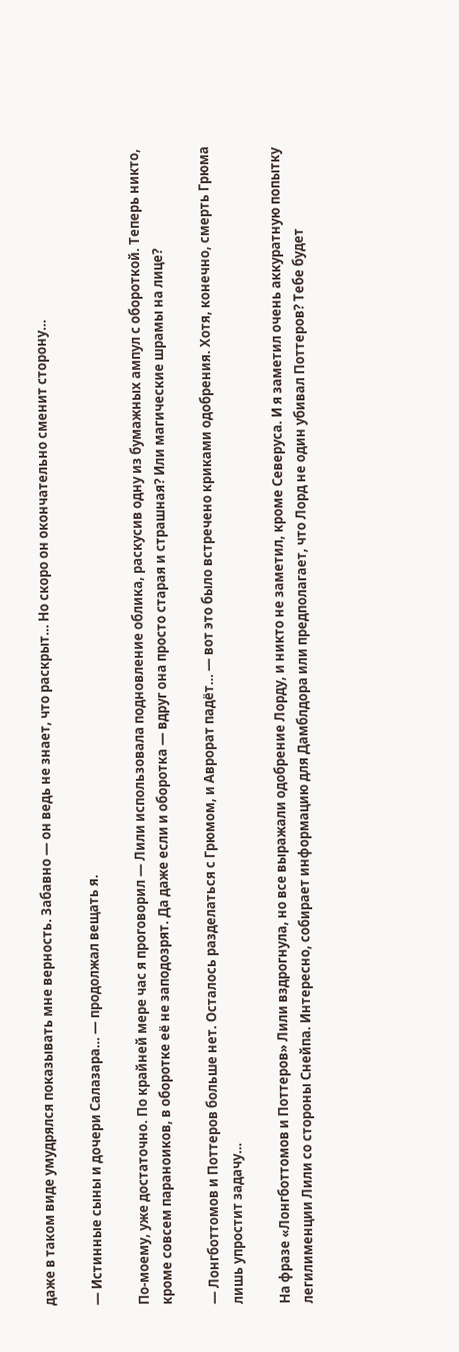даже в таком виде умудрялся показывать мне верность. Забавно — он ведь не знает, что раскрыт… Но скоро он окончательно сменит сторону…

— Истинные сыны и дочери Салазара… — продолжал вещать я.

По-моему, уже достаточно. По крайней мере час я проговорил — Лили использовала подновление облика, раскусив одну из бумажных ампул с обороткой. Теперь никто, кроме совсем параноиков, в оборотке её не заподозрят. Да даже если и оборотка — вдруг она просто старая и страшная? Или магические шрамы на лице?

— Лонгботтомов и Поттеров больше нет. Осталось разделаться с Грюмом, и Аврорат падёт… — вот это было встречено криками одобрения. Хотя, конечно, смерть Грюма лишь упростит задачу…

На фразе «Лонгботтомов и Поттеров» Лили вздрогнула, но все выражали одобрение Лорду, и никто не заметил, кроме Северуса. И я заметил очень аккуратную попытку легилименции Лили со стороны Снейпа. Интересно, собирает информацию для Дамблдора или предполагает, что Лорд не один убивал Поттеров? Тебе будет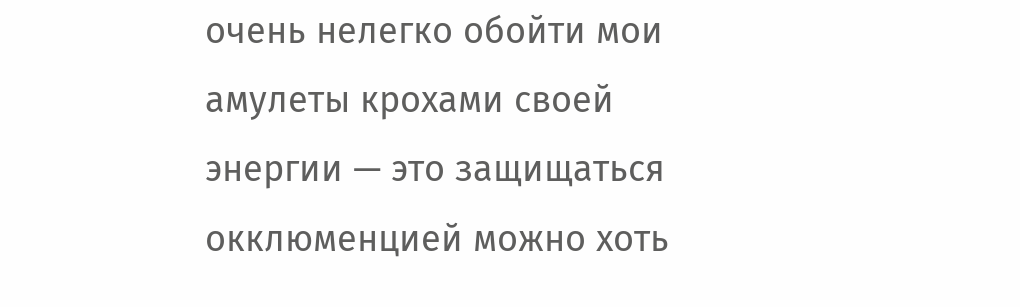очень нелегко обойти мои амулеты крохами своей энергии — это защищаться окклюменцией можно хоть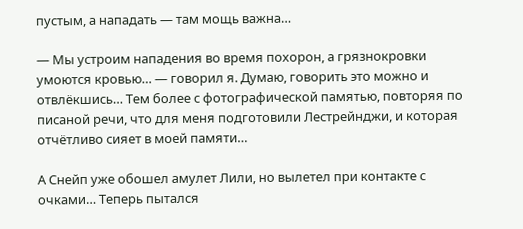пустым, а нападать — там мощь важна…

— Мы устроим нападения во время похорон, а грязнокровки умоются кровью… — говорил я. Думаю, говорить это можно и отвлёкшись… Тем более с фотографической памятью, повторяя по писаной речи, что для меня подготовили Лестрейнджи, и которая отчётливо сияет в моей памяти…

А Снейп уже обошел амулет Лили, но вылетел при контакте с очками… Теперь пытался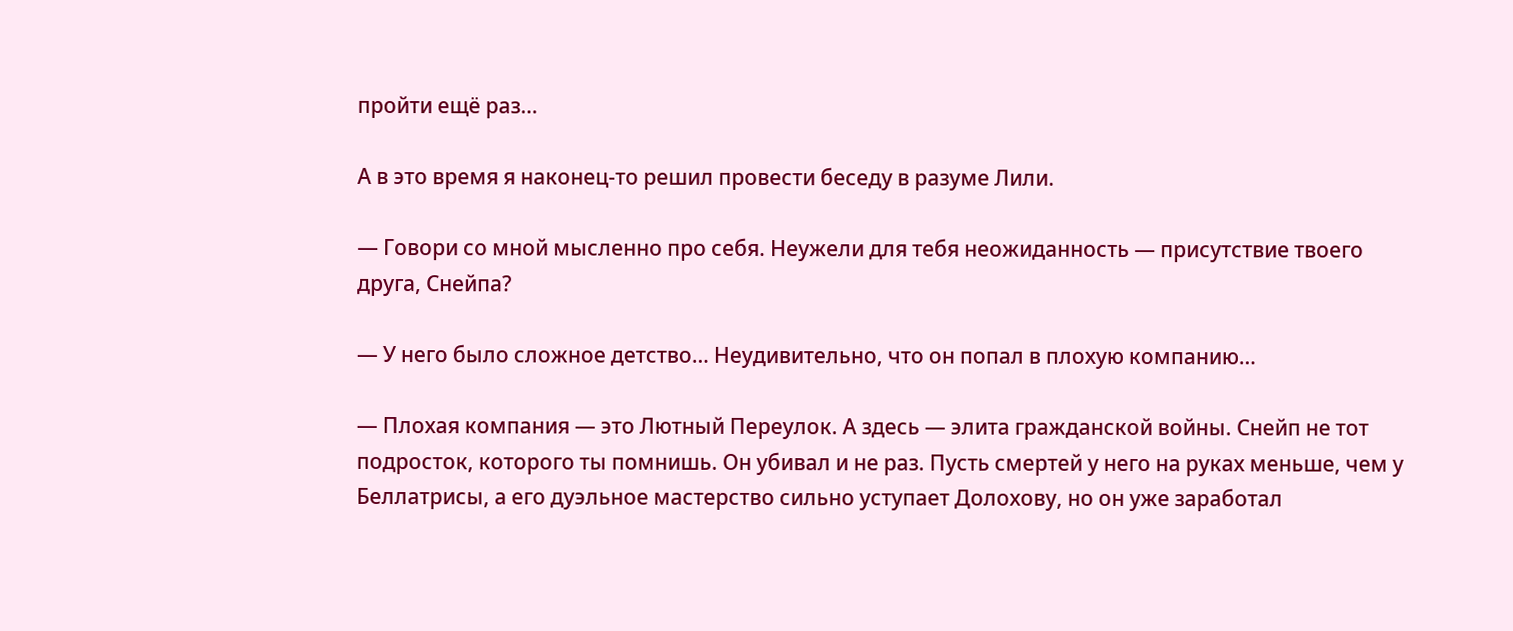пройти ещё раз…

А в это время я наконец-то решил провести беседу в разуме Лили.

— Говори со мной мысленно про себя. Неужели для тебя неожиданность — присутствие твоего друга, Снейпа?

— У него было сложное детство… Неудивительно, что он попал в плохую компанию…

— Плохая компания — это Лютный Переулок. А здесь — элита гражданской войны. Снейп не тот подросток, которого ты помнишь. Он убивал и не раз. Пусть смертей у него на руках меньше, чем у Беллатрисы, а его дуэльное мастерство сильно уступает Долохову, но он уже заработал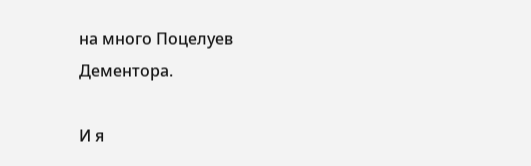на много Поцелуев Дементора.

И я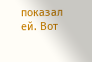показал ей. Вот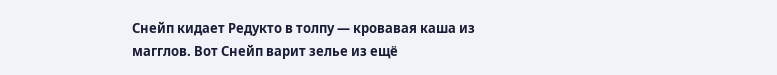Снейп кидает Редукто в толпу — кровавая каша из магглов. Вот Снейп варит зелье из ещё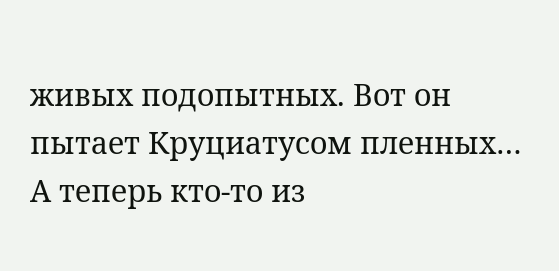живых подопытных. Вот он пытает Круциатусом пленных… А теперь кто-то из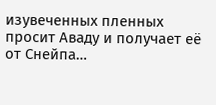изувеченных пленных просит Аваду и получает её от Снейпа…